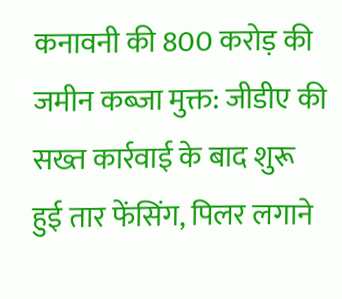कनावनी की 800 करोड़ की जमीन कब्जा मुक्त: जीडीए की सख्त कार्रवाई के बाद शुरू हुई तार फेंसिंग, पिलर लगाने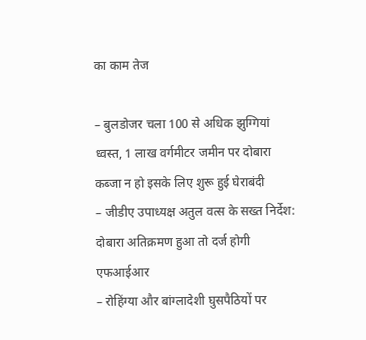का काम तेज

– बुलडोजर चला 100 से अधिक झुग्गियां ध्वस्त, 1 लाख वर्गमीटर जमीन पर दोबारा कब्जा न हो इसके लिए शुरू हुई घेराबंदी
– जीडीए उपाध्यक्ष अतुल वत्स के सख्त निर्देश: दोबारा अतिक्रमण हुआ तो दर्ज होगी एफआईआर
– रोहिंग्या और बांग्लादेशी घुसपैठियों पर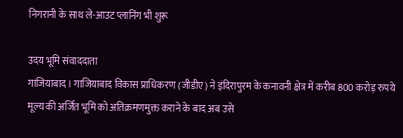निगरानी के साथ ले-आउट प्लानिंग भी शुरू

उदय भूमि संवाददाता
गाजियाबाद। गाजियाबाद विकास प्राधिकरण (जीडीए) ने इंदिरापुरम के कनावनी क्षेत्र में करीब 800 करोड़ रुपये मूल्य की अर्जित भूमि को अतिक्रमणमुक्त कराने के बाद अब उसे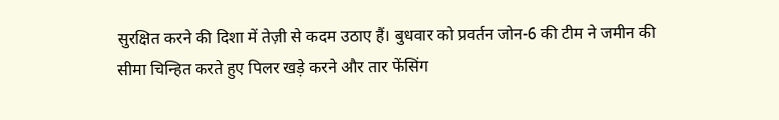सुरक्षित करने की दिशा में तेज़ी से कदम उठाए हैं। बुधवार को प्रवर्तन जोन-6 की टीम ने जमीन की सीमा चिन्हित करते हुए पिलर खड़े करने और तार फेंसिंग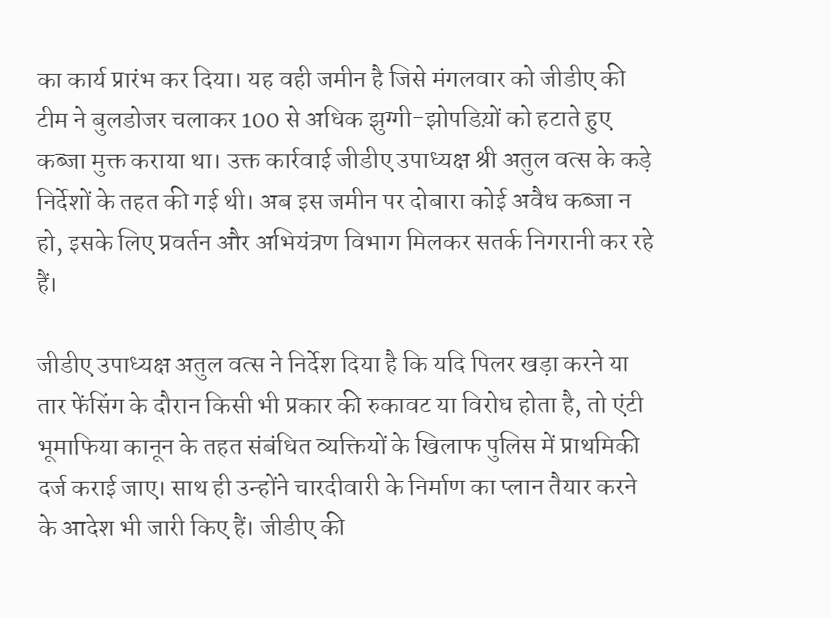का कार्य प्रारंभ कर दिया। यह वही जमीन है जिसे मंगलवार को जीडीए की टीम ने बुलडोजर चलाकर 100 से अधिक झुग्गी-झोपडिय़ों को हटाते हुए कब्जा मुक्त कराया था। उक्त कार्रवाई जीडीए उपाध्यक्ष श्री अतुल वत्स के कड़े निर्देशों के तहत की गई थी। अब इस जमीन पर दोबारा कोई अवैध कब्जा न हो, इसके लिए प्रवर्तन और अभियंत्रण विभाग मिलकर सतर्क निगरानी कर रहे हैं।

जीडीए उपाध्यक्ष अतुल वत्स ने निर्देश दिया है कि यदि पिलर खड़ा करने या तार फेंसिंग के दौरान किसी भी प्रकार की रुकावट या विरोध होता है, तो एंटी भूमाफिया कानून के तहत संबंधित व्यक्तियों के खिलाफ पुलिस में प्राथमिकी दर्ज कराई जाए। साथ ही उन्होंने चारदीवारी के निर्माण का प्लान तैयार करने के आदेश भी जारी किए हैं। जीडीए की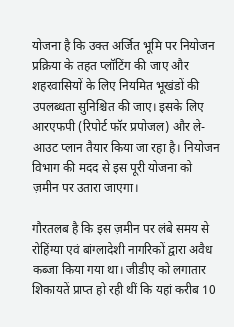योजना है कि उक्त अर्जित भूमि पर नियोजन प्रक्रिया के तहत प्लॉटिंग की जाए और शहरवासियों के लिए नियमित भूखंडों की उपलब्धता सुनिश्चित की जाए। इसके लिए आरएफपी (रिपोर्ट फॉर प्रपोजल) और ले-आउट प्लान तैयार किया जा रहा है। नियोजन विभाग की मदद से इस पूरी योजना को ज़मीन पर उतारा जाएगा।

गौरतलब है कि इस ज़मीन पर लंबे समय से रोहिंग्या एवं बांग्लादेशी नागरिकों द्वारा अवैध कब्जा किया गया था। जीडीए को लगातार शिकायतें प्राप्त हो रही थीं कि यहां करीब 10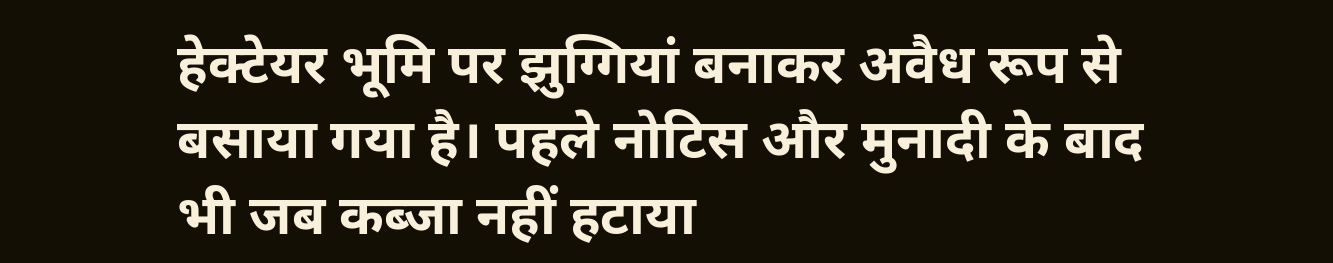हेक्टेयर भूमि पर झुग्गियां बनाकर अवैध रूप से बसाया गया है। पहले नोटिस और मुनादी के बाद भी जब कब्जा नहीं हटाया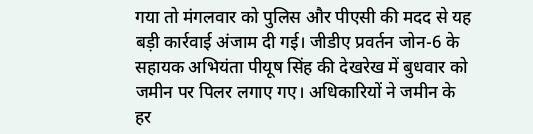गया तो मंगलवार को पुलिस और पीएसी की मदद से यह बड़ी कार्रवाई अंजाम दी गई। जीडीए प्रवर्तन जोन-6 के सहायक अभियंता पीयूष सिंह की देखरेख में बुधवार को जमीन पर पिलर लगाए गए। अधिकारियों ने जमीन के हर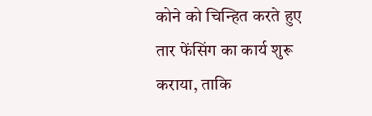कोने को चिन्हित करते हुए तार फेंसिंग का कार्य शुरू कराया, ताकि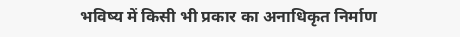भविष्य में किसी भी प्रकार का अनाधिकृत निर्माण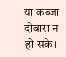या कब्जा दोबारा न हो सके।